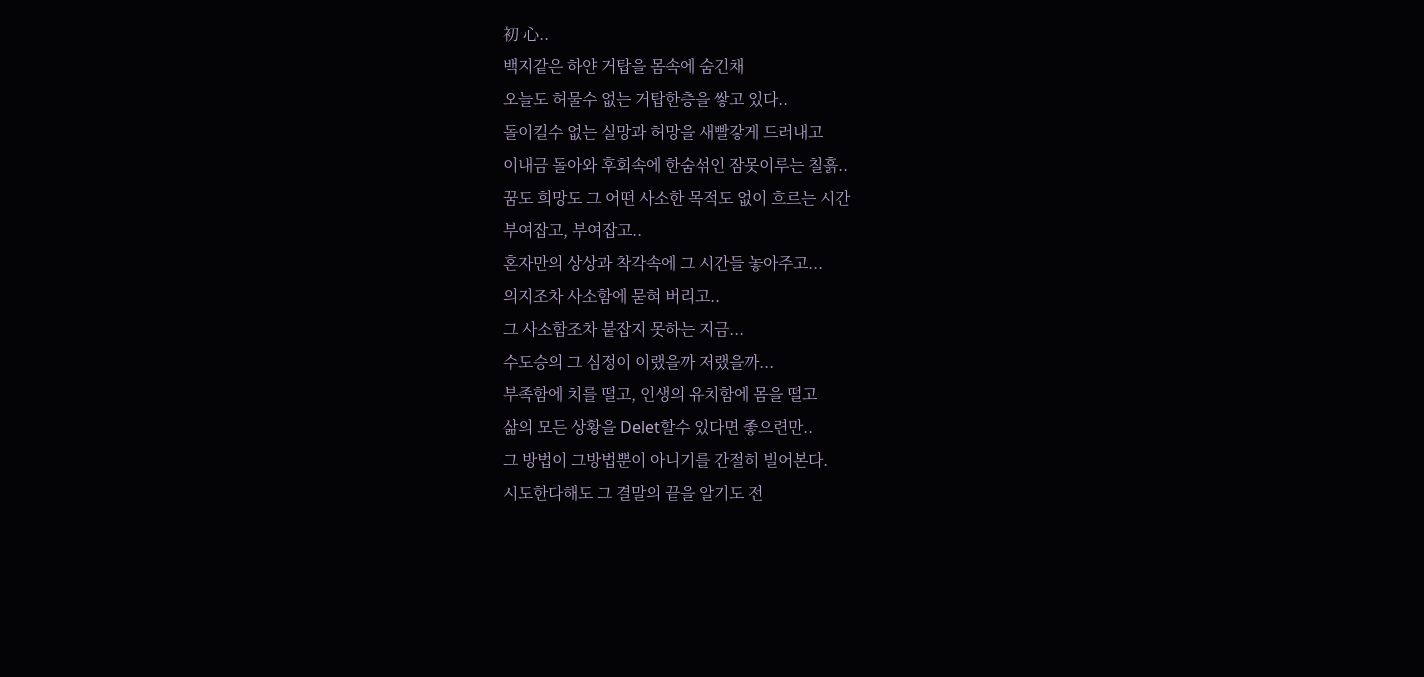初 心..
백지같은 하얀 거탑을 몸속에 숨긴채
오늘도 허물수 없는 거탑한층을 쌓고 있다..
돌이킬수 없는 실망과 허망을 새빨갛게 드러내고
이내금 돌아와 후회속에 한숨섞인 잠못이루는 칠흙..
꿈도 희망도 그 어떤 사소한 목적도 없이 흐르는 시간
부여잡고, 부여잡고..
혼자만의 상상과 착각속에 그 시간들 놓아주고...
의지조차 사소함에 묻혀 버리고..
그 사소함조차 붙잡지 못하는 지금...
수도승의 그 심정이 이랬을까 저랬을까...
부족함에 치를 떨고, 인생의 유치함에 몸을 떨고
삶의 모든 상황을 Delet할수 있다면 좋으련만..
그 방법이 그방법뿐이 아니기를 간절히 빌어본다.
시도한다해도 그 결말의 끝을 알기도 전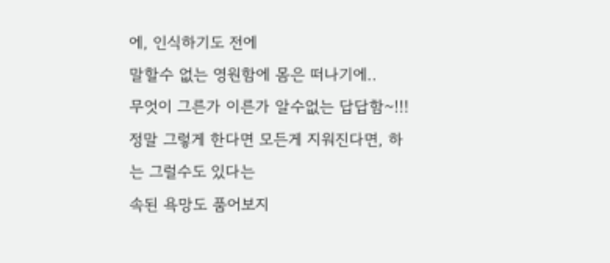에, 인식하기도 전에
말할수 없는 영원함에 몸은 떠나기에..
무엇이 그른가 이른가 알수없는 답답함~!!!
정말 그렇게 한다면 모든게 지워진다면, 하는 그럴수도 있다는
속된 욕망도 품어보지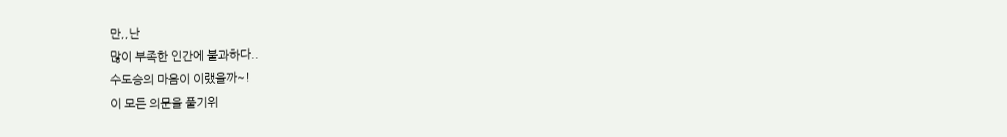만,,난
많이 부족한 인간에 불과하다..
수도승의 마음이 이랬을까~!
이 모든 의문을 풀기위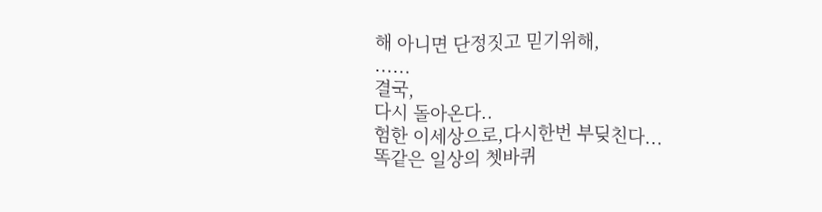해 아니면 단정짓고 믿기위해,
......
결국,
다시 돌아온다..
험한 이세상으로,다시한번 부딪친다...
똑같은 일상의 쳇바퀴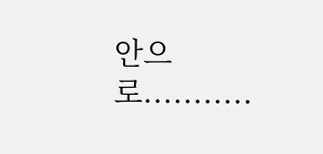안으로...........